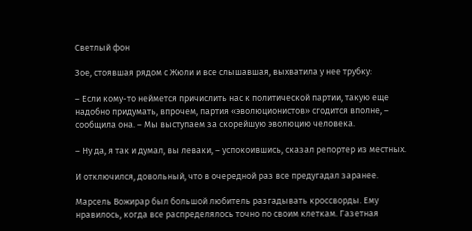Светлый фон

Зое, стоявшая рядом с Жюли и все слышавшая, выхватила у нее трубку:

– Если кому-то неймется причислить нас к политической партии, такую еще надобно придумать, впрочем, партия «эволюционистов» сгодится вполне, – сообщила она. – Мы выступаем за скорейшую эволюцию человека.

– Ну да, я так и думал, вы леваки, – успокоившись, сказал репортер из местных.

И отключился, довольный, что в очередной раз все предугадал заранее.

Марсель Вожирар был большой любитель разгадывать кроссворды. Ему нравилось, когда все распределялось точно по своим клеткам. Газетная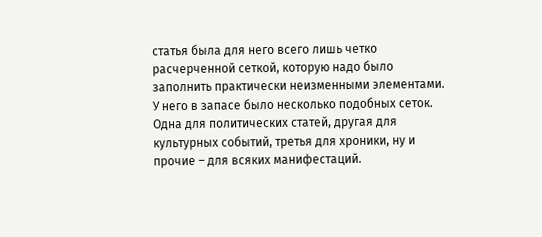статья была для него всего лишь четко расчерченной сеткой, которую надо было заполнить практически неизменными элементами. У него в запасе было несколько подобных сеток. Одна для политических статей, другая для культурных событий, третья для хроники, ну и прочие – для всяких манифестаций.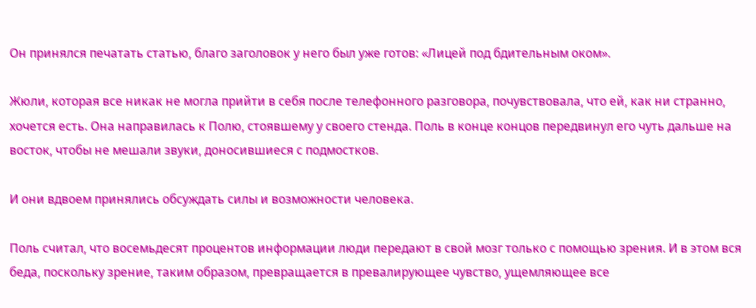Он принялся печатать статью, благо заголовок у него был уже готов: «Лицей под бдительным оком».

Жюли, которая все никак не могла прийти в себя после телефонного разговора, почувствовала, что ей, как ни странно, хочется есть. Она направилась к Полю, стоявшему у своего стенда. Поль в конце концов передвинул его чуть дальше на восток, чтобы не мешали звуки, доносившиеся с подмостков.

И они вдвоем принялись обсуждать силы и возможности человека.

Поль считал, что восемьдесят процентов информации люди передают в свой мозг только с помощью зрения. И в этом вся беда, поскольку зрение, таким образом, превращается в превалирующее чувство, ущемляющее все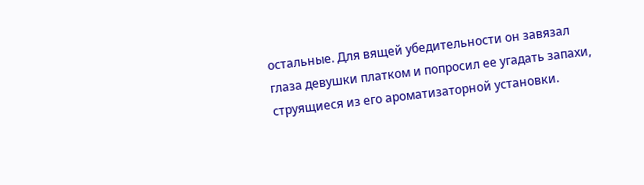остальные. Для вящей убедительности он завязал глаза девушки платком и попросил ее угадать запахи, струящиеся из его ароматизаторной установки.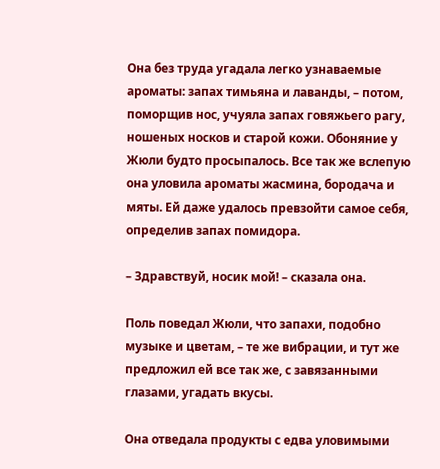Она без труда угадала легко узнаваемые ароматы: запах тимьяна и лаванды, – потом, поморщив нос, учуяла запах говяжьего рагу, ношеных носков и старой кожи. Обоняние у Жюли будто просыпалось. Все так же вслепую она уловила ароматы жасмина, бородача и мяты. Ей даже удалось превзойти самое себя, определив запах помидора.

– Здравствуй, носик мой! – сказала она.

Поль поведал Жюли, что запахи, подобно музыке и цветам, – те же вибрации, и тут же предложил ей все так же, с завязанными глазами, угадать вкусы.

Она отведала продукты с едва уловимыми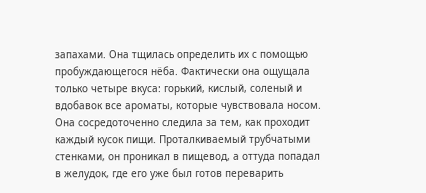запахами. Она тщилась определить их с помощью пробуждающегося нёба. Фактически она ощущала только четыре вкуса: горький, кислый, соленый и вдобавок все ароматы, которые чувствовала носом. Она сосредоточенно следила за тем, как проходит каждый кусок пищи. Проталкиваемый трубчатыми стенками, он проникал в пищевод, а оттуда попадал в желудок, где его уже был готов переварить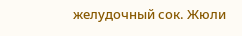желудочный сок. Жюли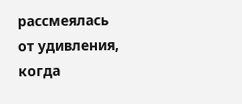рассмеялась от удивления, когда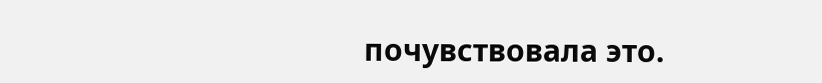почувствовала это.